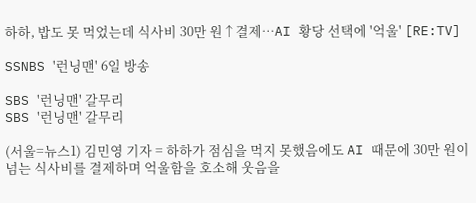하하, 밥도 못 먹었는데 식사비 30만 원↑결제…AI 황당 선택에 '억울' [RE:TV]

SSNBS '런닝맨' 6일 방송

SBS '런닝맨' 갈무리
SBS '런닝맨' 갈무리

(서울=뉴스1) 김민영 기자 = 하하가 점심을 먹지 못했음에도 AI 때문에 30만 원이 넘는 식사비를 결제하며 억울함을 호소해 웃음을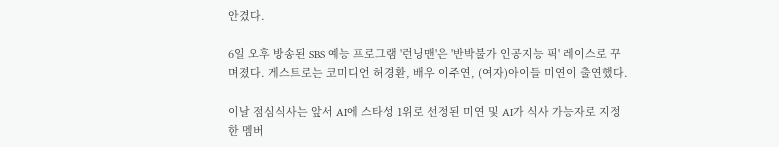안겼다.

6일 오후 방송된 SBS 예능 프로그램 '런닝맨'은 '반박불가 인공지능 픽' 레이스로 꾸며졌다. 게스트로는 코미디언 허경환, 배우 이주연, (여자)아이들 미연이 출연했다.

이날 점심식사는 앞서 AI에 스타성 1위로 선정된 미연 및 AI가 식사 가능자로 지정한 멤버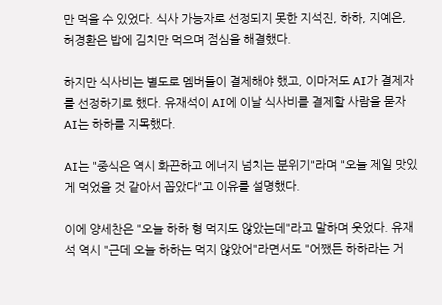만 먹을 수 있었다. 식사 가능자로 선정되지 못한 지석진, 하하, 지예은, 허경환은 밥에 김치만 먹으며 점심을 해결했다.

하지만 식사비는 별도로 멤버들이 결제해야 했고, 이마저도 AI가 결제자를 선정하기로 했다. 유재석이 AI에 이날 식사비를 결제할 사람을 묻자 AI는 하하를 지목했다.

AI는 "중식은 역시 화끈하고 에너지 넘치는 분위기"라며 "오늘 제일 맛있게 먹었을 것 같아서 꼽았다"고 이유를 설명했다.

이에 양세찬은 "오늘 하하 형 먹지도 않았는데"라고 말하며 웃었다. 유재석 역시 "근데 오늘 하하는 먹지 않았어"라면서도 "어쨌든 하하라는 거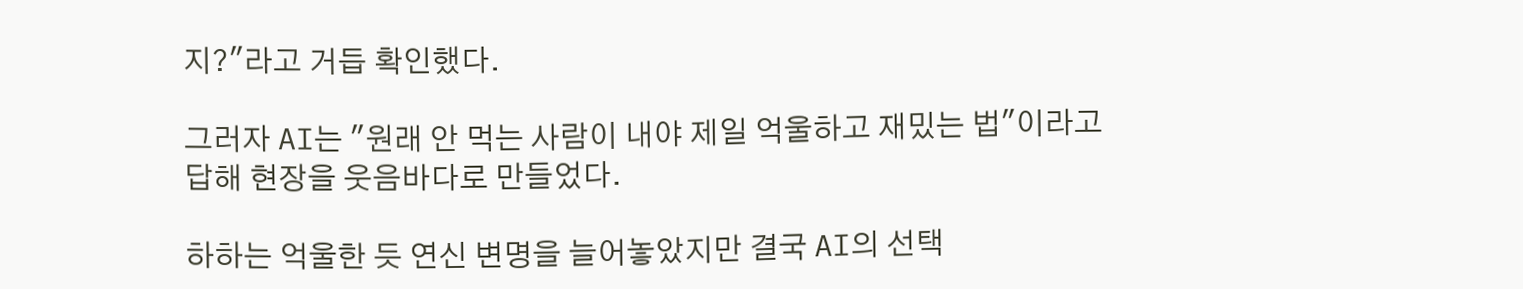지?"라고 거듭 확인했다.

그러자 AI는 "원래 안 먹는 사람이 내야 제일 억울하고 재밌는 법"이라고 답해 현장을 웃음바다로 만들었다.

하하는 억울한 듯 연신 변명을 늘어놓았지만 결국 AI의 선택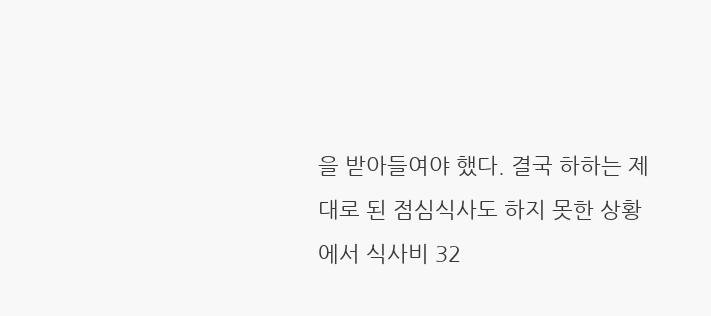을 받아들여야 했다. 결국 하하는 제대로 된 점심식사도 하지 못한 상황에서 식사비 32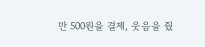만 500원을 결제, 웃음을 줬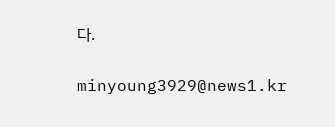다.

minyoung3929@news1.kr